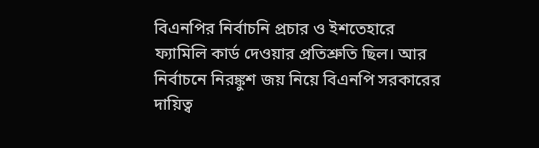বিএনপির নির্বাচনি প্রচার ও ইশতেহারে ফ্যামিলি কার্ড দেওয়ার প্রতিশ্রুতি ছিল। আর নির্বাচনে নিরঙ্কুশ জয় নিয়ে বিএনপি সরকারের দায়িত্ব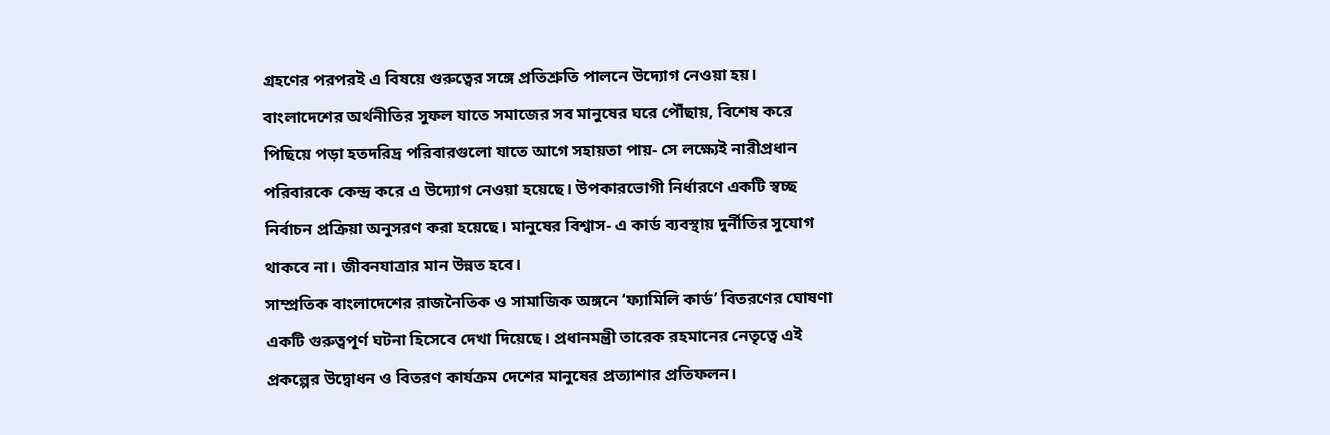গ্রহণের পরপরই এ বিষয়ে গুরুত্বের সঙ্গে প্রতিশ্রুতি পালনে উদ্যোগ নেওয়া হয়। বাংলাদেশের অর্থনীতির সুফল যাতে সমাজের সব মানুষের ঘরে পৌঁছায়, বিশেষ করে পিছিয়ে পড়া হতদরিদ্র পরিবারগুলো যাতে আগে সহায়তা পায়- সে লক্ষ্যেই নারীপ্রধান পরিবারকে কেন্দ্র করে এ উদ্যোগ নেওয়া হয়েছে। উপকারভোগী নির্ধারণে একটি স্বচ্ছ নির্বাচন প্রক্রিয়া অনুসরণ করা হয়েছে। মানুষের বিশ্বাস- এ কার্ড ব্যবস্থায় দুর্নীতির সুযোগ থাকবে না। জীবনযাত্রার মান উন্নত হবে।
সাম্প্রতিক বাংলাদেশের রাজনৈতিক ও সামাজিক অঙ্গনে ‘ফ্যামিলি কার্ড’ বিতরণের ঘোষণা একটি গুরুত্বপূর্ণ ঘটনা হিসেবে দেখা দিয়েছে। প্রধানমন্ত্রী তারেক রহমানের নেতৃত্বে এই প্রকল্পের উদ্বোধন ও বিতরণ কার্যক্রম দেশের মানুষের প্রত্যাশার প্রতিফলন।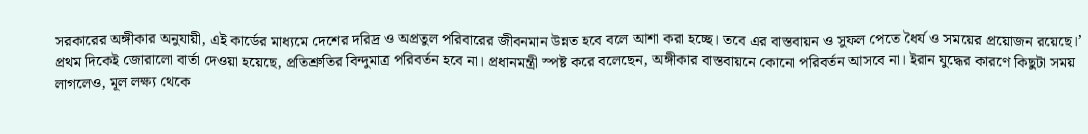সরকারের অঙ্গীকার অনুযায়ী, এই কার্ডের মাধ্যমে দেশের দরিদ্র ও অপ্রতুল পরিবারের জীবনমান উন্নত হবে বলে আশা করা হচ্ছে। তবে এর বাস্তবায়ন ও সুফল পেতে ধৈর্য ও সময়ের প্রয়োজন রয়েছে।’
প্রথম দিকেই জোরালো বার্তা দেওয়া হয়েছে, প্রতিশ্রুতির বিন্দুমাত্র পরিবর্তন হবে না। প্রধানমন্ত্রী স্পষ্ট করে বলেছেন, অঙ্গীকার বাস্তবায়নে কোনো পরিবর্তন আসবে না। ইরান যুদ্ধের কারণে কিছুটা সময় লাগলেও, মূল লক্ষ্য থেকে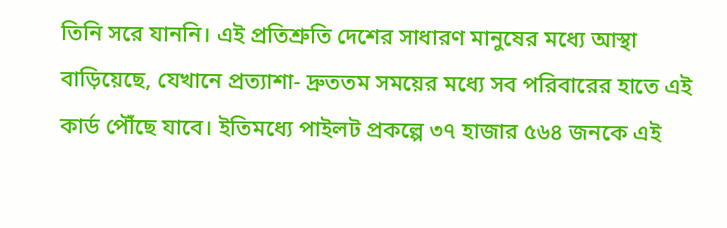তিনি সরে যাননি। এই প্রতিশ্রুতি দেশের সাধারণ মানুষের মধ্যে আস্থা বাড়িয়েছে, যেখানে প্রত্যাশা- দ্রুততম সময়ের মধ্যে সব পরিবারের হাতে এই কার্ড পৌঁছে যাবে। ইতিমধ্যে পাইলট প্রকল্পে ৩৭ হাজার ৫৬৪ জনকে এই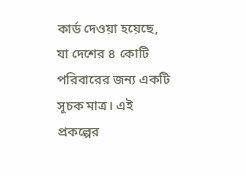কার্ড দেওয়া হয়েছে, যা দেশের ৪ কোটি পরিবারের জন্য একটি সূচক মাত্র। এই প্রকল্পের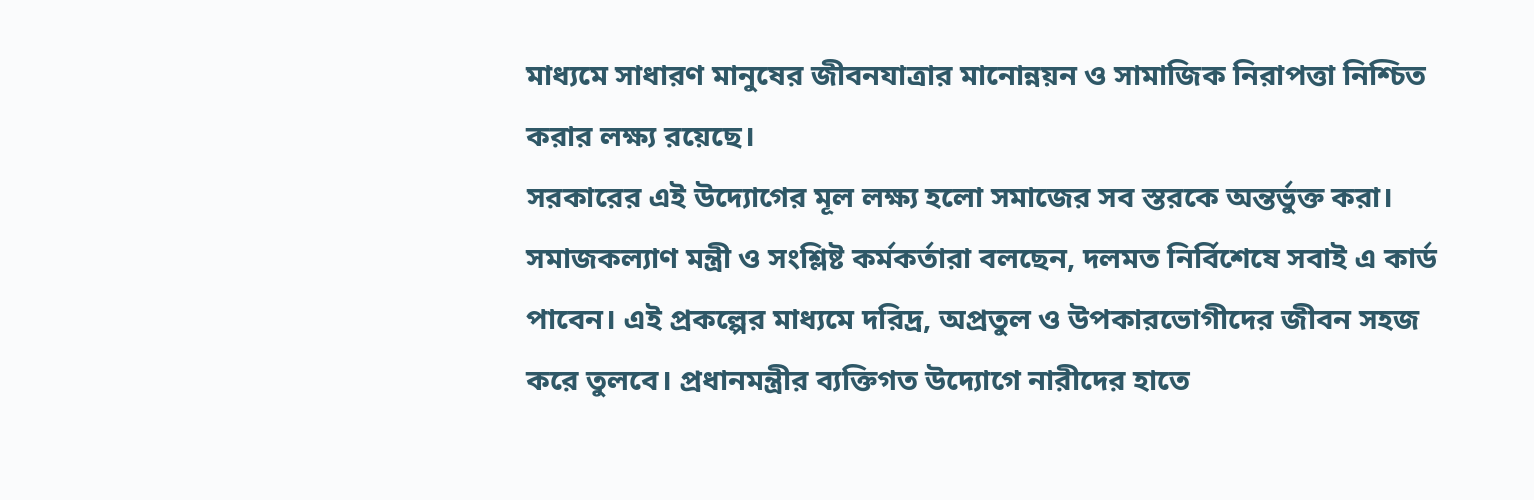মাধ্যমে সাধারণ মানুষের জীবনযাত্রার মানোন্নয়ন ও সামাজিক নিরাপত্তা নিশ্চিত করার লক্ষ্য রয়েছে।
সরকারের এই উদ্যোগের মূল লক্ষ্য হলো সমাজের সব স্তরকে অন্তর্ভুক্ত করা। সমাজকল্যাণ মন্ত্রী ও সংশ্লিষ্ট কর্মকর্তারা বলছেন, দলমত নির্বিশেষে সবাই এ কার্ড পাবেন। এই প্রকল্পের মাধ্যমে দরিদ্র, অপ্রতুল ও উপকারভোগীদের জীবন সহজ করে তুলবে। প্রধানমন্ত্রীর ব্যক্তিগত উদ্যোগে নারীদের হাতে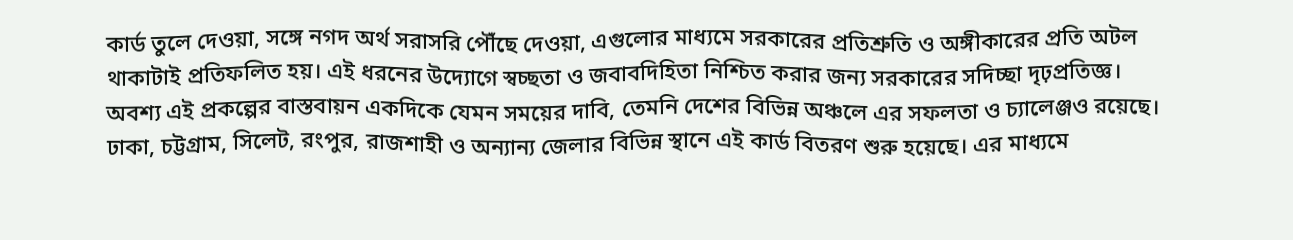কার্ড তুলে দেওয়া, সঙ্গে নগদ অর্থ সরাসরি পৌঁছে দেওয়া, এগুলোর মাধ্যমে সরকারের প্রতিশ্রুতি ও অঙ্গীকারের প্রতি অটল থাকাটাই প্রতিফলিত হয়। এই ধরনের উদ্যোগে স্বচ্ছতা ও জবাবদিহিতা নিশ্চিত করার জন্য সরকারের সদিচ্ছা দৃঢ়প্রতিজ্ঞ।
অবশ্য এই প্রকল্পের বাস্তবায়ন একদিকে যেমন সময়ের দাবি, তেমনি দেশের বিভিন্ন অঞ্চলে এর সফলতা ও চ্যালেঞ্জও রয়েছে। ঢাকা, চট্টগ্রাম, সিলেট, রংপুর, রাজশাহী ও অন্যান্য জেলার বিভিন্ন স্থানে এই কার্ড বিতরণ শুরু হয়েছে। এর মাধ্যমে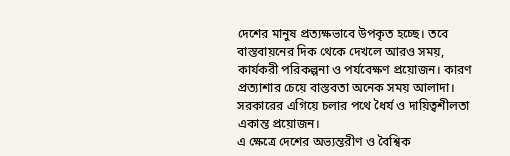দেশের মানুষ প্রত্যক্ষভাবে উপকৃত হচ্ছে। তবে বাস্তবায়নের দিক থেকে দেখলে আরও সময়, কার্যকরী পরিকল্পনা ও পর্যবেক্ষণ প্রয়োজন। কারণ প্রত্যাশার চেয়ে বাস্তবতা অনেক সময় আলাদা। সরকারের এগিয়ে চলার পথে ধৈর্য ও দায়িত্বশীলতা একান্ত প্রয়োজন।
এ ক্ষেত্রে দেশের অভ্যন্তরীণ ও বৈশ্বিক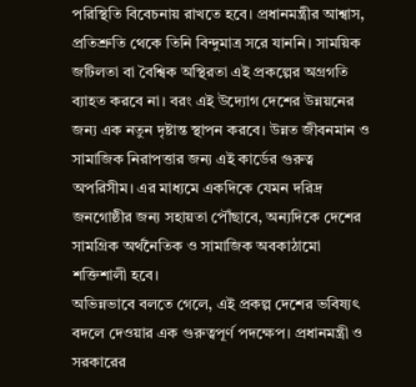পরিস্থিতি বিবেচনায় রাখতে হবে। প্রধানমন্ত্রীর আশ্বাস, প্রতিশ্রুতি থেকে তিনি বিন্দুমাত্র সরে যাননি। সাময়িক জটিলতা বা বৈশ্বিক অস্থিরতা এই প্রকল্পের অগ্রগতি ব্যাহত করবে না। বরং এই উদ্যোগ দেশের উন্নয়নের জন্য এক নতুন দৃষ্টান্ত স্থাপন করবে। উন্নত জীবনমান ও সামাজিক নিরাপত্তার জন্য এই কার্ডের গুরুত্ব অপরিসীম। এর মাধ্যমে একদিকে যেমন দরিদ্র জনগোষ্ঠীর জন্য সহায়তা পৌঁছাবে, অন্যদিকে দেশের সামগ্রিক অর্থনৈতিক ও সামাজিক অবকাঠামো শক্তিশালী হবে।
অভিন্নভাবে বলতে গেলে, এই প্রকল্প দেশের ভবিষ্যৎ বদলে দেওয়ার এক গুরুত্বপূর্ণ পদক্ষেপ। প্রধানমন্ত্রী ও সরকারের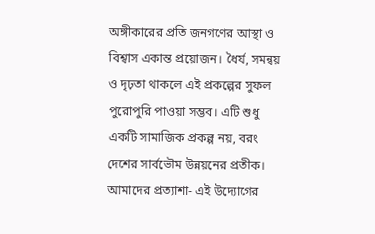অঙ্গীকারের প্রতি জনগণের আস্থা ও বিশ্বাস একান্ত প্রয়োজন। ধৈর্য, সমন্বয় ও দৃঢ়তা থাকলে এই প্রকল্পের সুফল পুরোপুরি পাওয়া সম্ভব। এটি শুধু একটি সামাজিক প্রকল্প নয়, বরং দেশের সার্বভৌম উন্নয়নের প্রতীক। আমাদের প্রত্যাশা- এই উদ্যোগের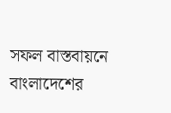সফল বাস্তবায়নে বাংলাদেশের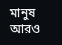মানুষ আরও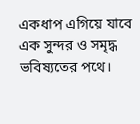একধাপ এগিয়ে যাবে এক সুন্দর ও সমৃদ্ধ ভবিষ্যতের পথে।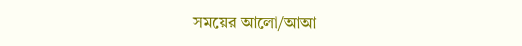সময়ের আলো/আআ